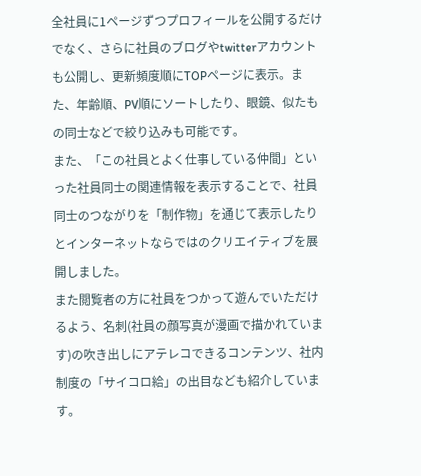全社員に1ページずつプロフィールを公開するだけでなく、さらに社員のブログやtwitterアカウントも公開し、更新頻度順にTOPページに表示。また、年齢順、PV順にソートしたり、眼鏡、似たもの同士などで絞り込みも可能です。
また、「この社員とよく仕事している仲間」といった社員同士の関連情報を表示することで、社員同士のつながりを「制作物」を通じて表示したりとインターネットならではのクリエイティブを展開しました。
また閲覧者の方に社員をつかって遊んでいただけるよう、名刺(社員の顔写真が漫画で描かれています)の吹き出しにアテレコできるコンテンツ、社内制度の「サイコロ給」の出目なども紹介しています。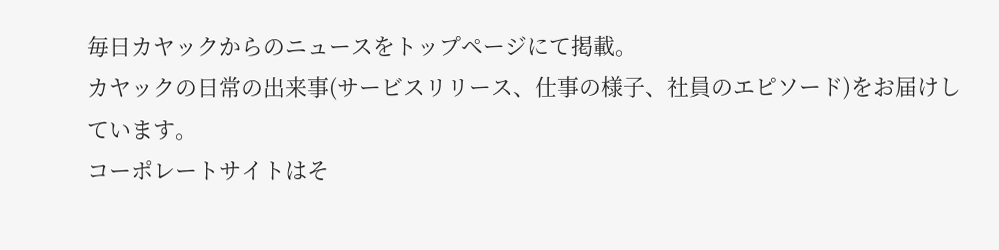毎日カヤックからのニュースをトップページにて掲載。
カヤックの日常の出来事(サービスリリース、仕事の様子、社員のエピソード)をお届けしています。
コーポレートサイトはそ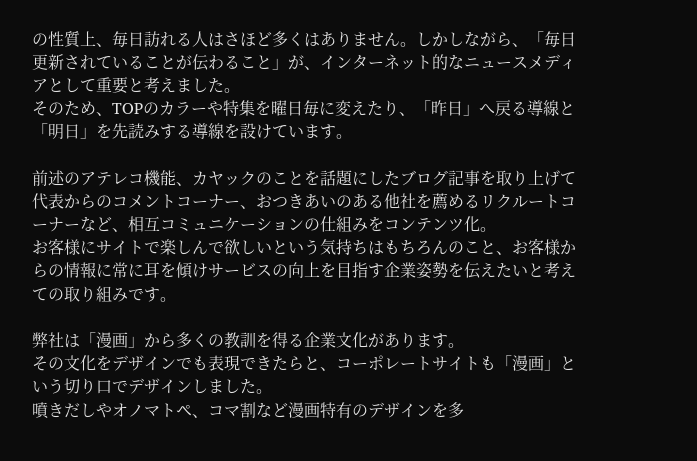の性質上、毎日訪れる人はさほど多くはありません。しかしながら、「毎日更新されていることが伝わること」が、インターネット的なニュースメディアとして重要と考えました。
そのため、TOPのカラーや特集を曜日毎に変えたり、「昨日」へ戻る導線と「明日」を先読みする導線を設けています。

前述のアテレコ機能、カヤックのことを話題にしたブログ記事を取り上げて代表からのコメントコーナー、おつきあいのある他社を薦めるリクルートコーナーなど、相互コミュニケーションの仕組みをコンテンツ化。
お客様にサイトで楽しんで欲しいという気持ちはもちろんのこと、お客様からの情報に常に耳を傾けサービスの向上を目指す企業姿勢を伝えたいと考えての取り組みです。

弊社は「漫画」から多くの教訓を得る企業文化があります。
その文化をデザインでも表現できたらと、コーポレートサイトも「漫画」という切り口でデザインしました。
噴きだしやオノマトペ、コマ割など漫画特有のデザインを多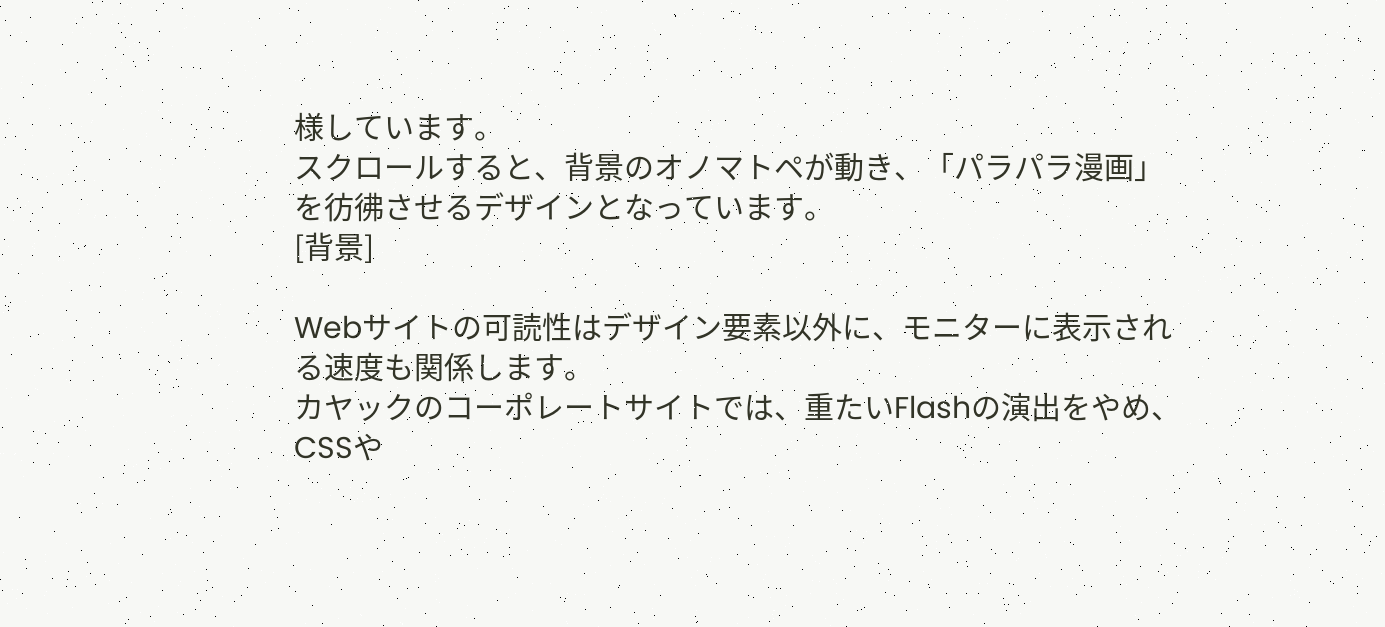様しています。
スクロールすると、背景のオノマトペが動き、「パラパラ漫画」を彷彿させるデザインとなっています。
[背景]

Webサイトの可読性はデザイン要素以外に、モニターに表示される速度も関係します。
カヤックのコーポレートサイトでは、重たいFlashの演出をやめ、CSSや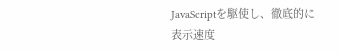JavaScriptを駆使し、徹底的に表示速度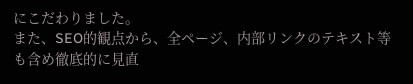にこだわりました。
また、SEO的観点から、全ページ、内部リンクのテキスト等も含め徹底的に見直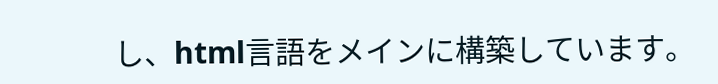し、html言語をメインに構築しています。